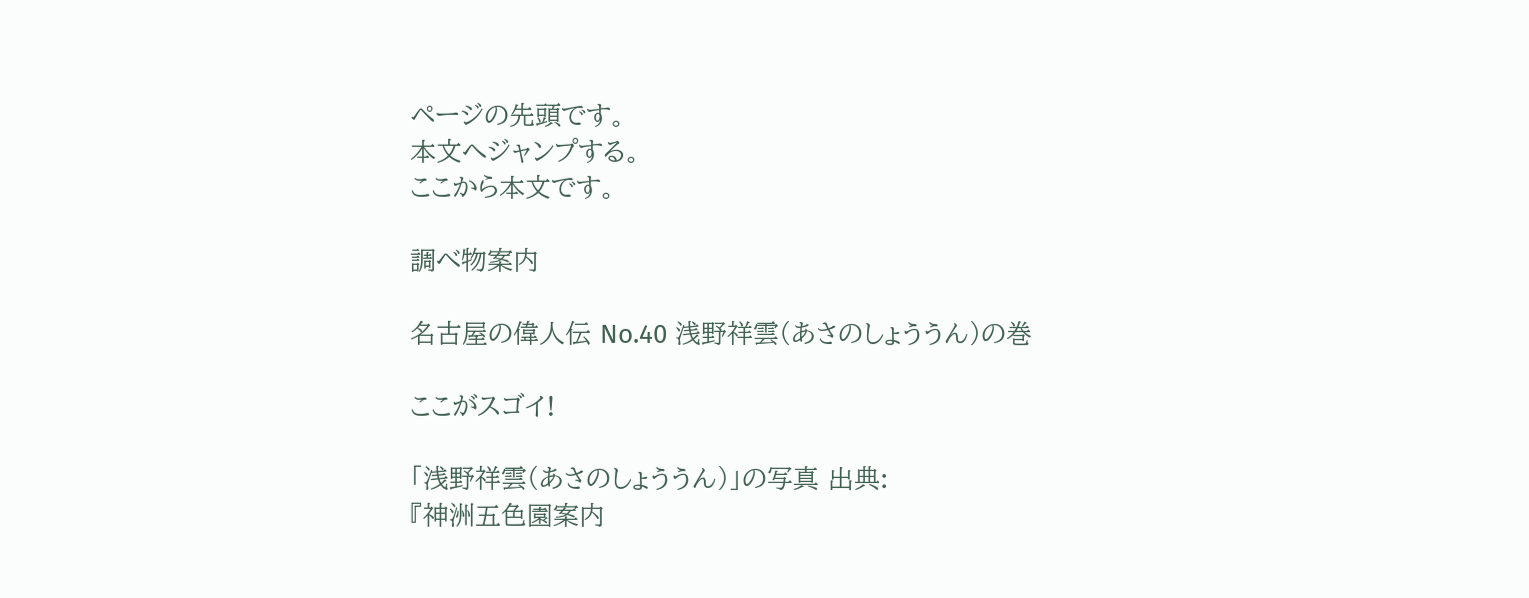ページの先頭です。
本文へジャンプする。
ここから本文です。

調べ物案内

名古屋の偉人伝 No.40 浅野祥雲(あさのしょううん)の巻

ここがスゴイ!

「浅野祥雲(あさのしょううん)」の写真 出典:
『神洲五色園案内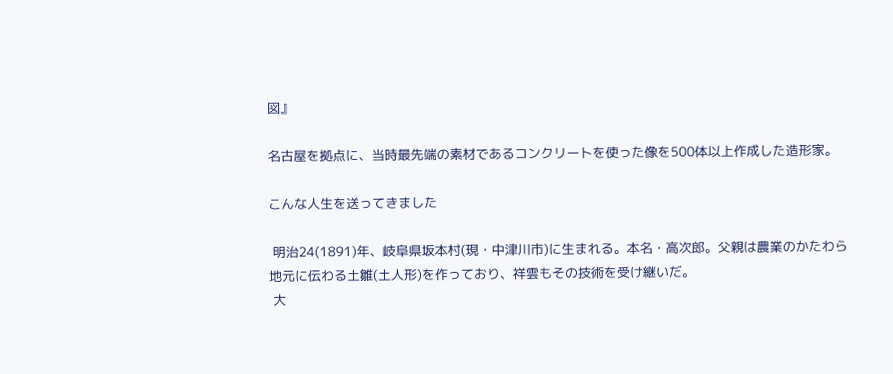図』

名古屋を拠点に、当時最先端の素材であるコンクリートを使った像を500体以上作成した造形家。

こんな人生を送ってきました

 明治24(1891)年、岐阜県坂本村(現・中津川市)に生まれる。本名・高次郎。父親は農業のかたわら地元に伝わる土雛(土人形)を作っており、祥雲もその技術を受け継いだ。
 大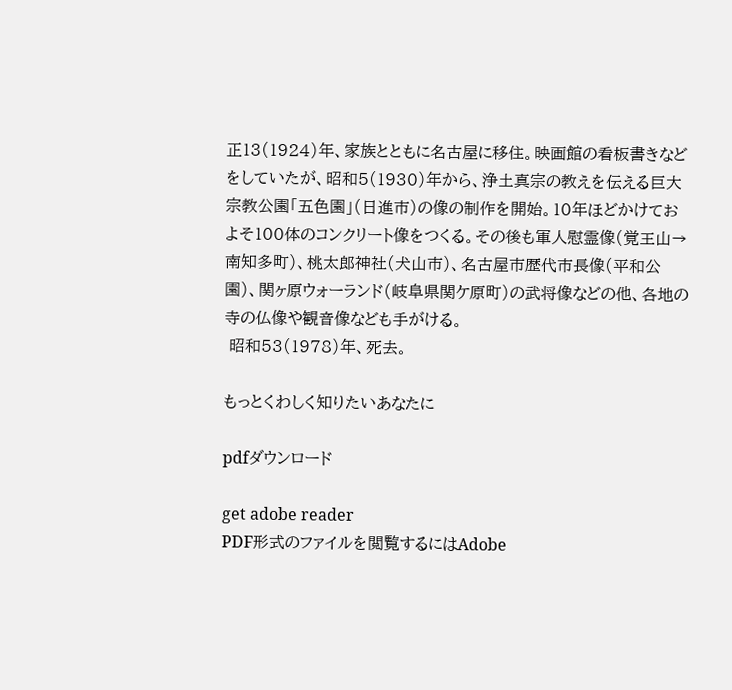正13(1924)年、家族とともに名古屋に移住。映画館の看板書きなどをしていたが、昭和5(1930)年から、浄土真宗の教えを伝える巨大宗教公園「五色園」(日進市)の像の制作を開始。10年ほどかけておよそ100体のコンクリート像をつくる。その後も軍人慰霊像(覚王山→南知多町)、桃太郎神社(犬山市)、名古屋市歴代市長像(平和公園)、関ヶ原ウォーランド(岐阜県関ケ原町)の武将像などの他、各地の寺の仏像や観音像なども手がける。
 昭和53(1978)年、死去。

もっとくわしく知りたいあなたに

pdfダウンロード

get adobe reader
PDF形式のファイルを閲覧するにはAdobe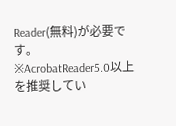Reader(無料)が必要です。
※AcrobatReader5.0以上を推奨してい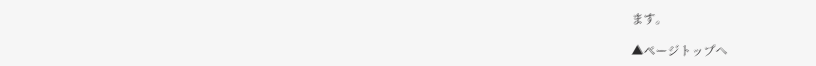ます。

▲ページトップへ